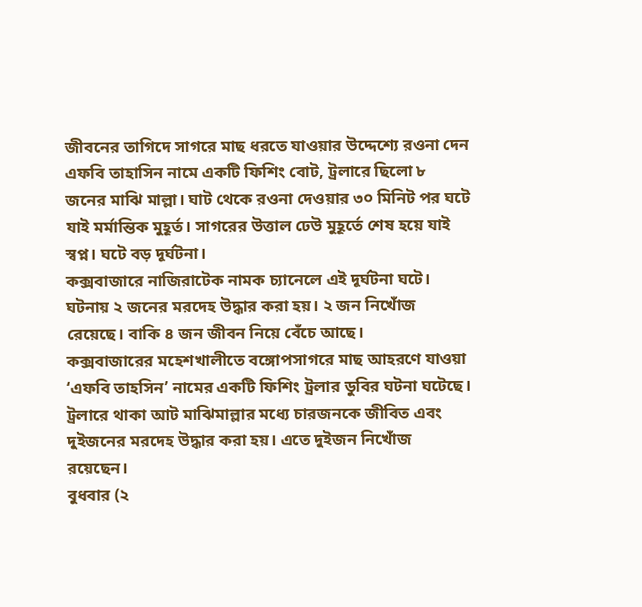জীবনের তাগিদে সাগরে মাছ ধরতে যাওয়ার উদ্দেশ্যে রওনা দেন এফবি তাহাসিন নামে একটি ফিশিং বোট, ট্রলারে ছিলো ৮ জনের মাঝি মাল্লা। ঘাট থেকে রওনা দেওয়ার ৩০ মিনিট পর ঘটে যাই মর্মান্তিক মুহূর্ত। সাগরের উত্তাল ঢেউ মুহূর্তে শেষ হয়ে যাই স্বপ্ন। ঘটে বড় দূর্ঘটনা।
কক্সবাজারে নাজিরাটেক নামক চ্যানেলে এই দূর্ঘটনা ঘটে। ঘটনায় ২ জনের মরদেহ উদ্ধার করা হয়। ২ জন নিখোঁজ রেয়েছে। বাকি ৪ জন জীবন নিয়ে বেঁচে আছে।
কক্সবাজারের মহেশখালীতে বঙ্গোপসাগরে মাছ আহরণে যাওয়া ‘এফবি তাহসিন’ নামের একটি ফিশিং ট্রলার ডুবির ঘটনা ঘটেছে। ট্রলারে থাকা আট মাঝিমাল্লার মধ্যে চারজনকে জীবিত এবং দুইজনের মরদেহ উদ্ধার করা হয়। এতে দুইজন নিখোঁজ রয়েছেন।
বুধবার (২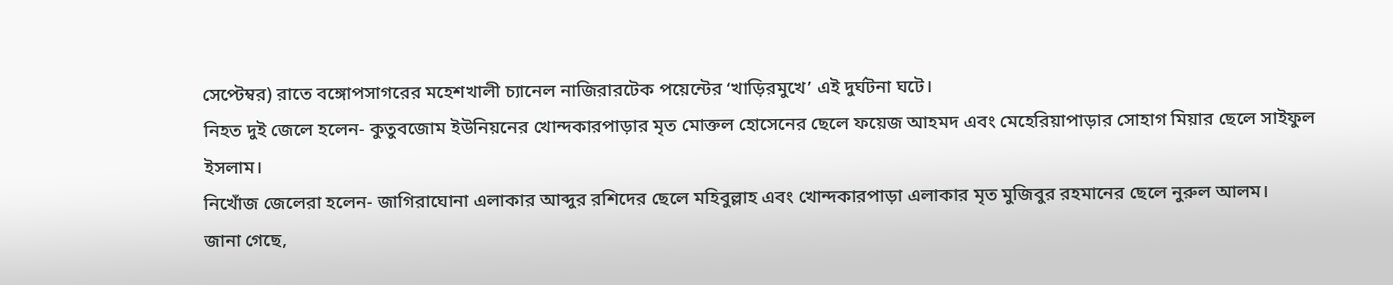সেপ্টেম্বর) রাতে বঙ্গোপসাগরের মহেশখালী চ্যানেল নাজিরারটেক পয়েন্টের ‘খাড়িরমুখে’ এই দুর্ঘটনা ঘটে।
নিহত দুই জেলে হলেন- কুতুবজোম ইউনিয়নের খোন্দকারপাড়ার মৃত মোক্তল হোসেনের ছেলে ফয়েজ আহমদ এবং মেহেরিয়াপাড়ার সোহাগ মিয়ার ছেলে সাইফুল ইসলাম।
নিখোঁজ জেলেরা হলেন- জাগিরাঘোনা এলাকার আব্দুর রশিদের ছেলে মহিবুল্লাহ এবং খোন্দকারপাড়া এলাকার মৃত মুজিবুর রহমানের ছেলে নুরুল আলম।
জানা গেছে,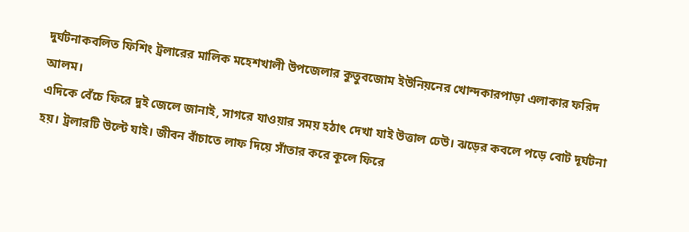দুর্ঘটনাকবলিত ফিশিং ট্রলারের মালিক মহেশখালী উপজেলার কুতুবজোম ইউনিয়নের খোন্দকারপাড়া এলাকার ফরিদ আলম।
এদিকে বেঁচে ফিরে দুই জেলে জানাই, সাগরে যাওয়ার সময় হঠাৎ দেখা যাই উত্তাল ঢেউ। ঝড়ের কবলে পড়ে বোট দূর্ঘটনা হয়। ট্রলারটি উল্টে যাই। জীবন বাঁচাতে লাফ দিয়ে সাঁতার করে কূলে ফিরে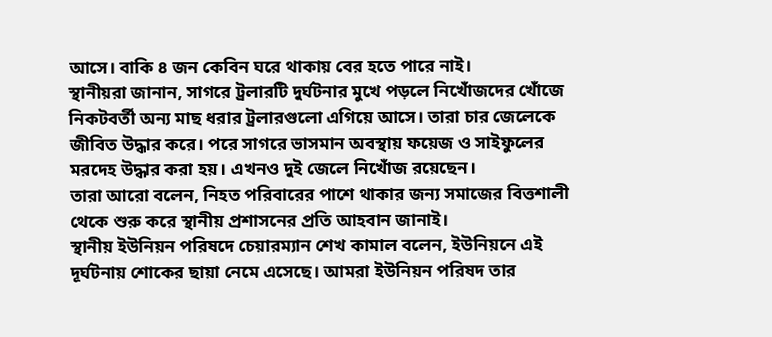আসে। বাকি ৪ জন কেবিন ঘরে থাকায় বের হতে পারে নাই।
স্থানীয়রা জানান, সাগরে ট্রলারটি দুর্ঘটনার মুখে পড়লে নিখোঁজদের খোঁজে নিকটবর্তী অন্য মাছ ধরার ট্রলারগুলো এগিয়ে আসে। তারা চার জেলেকে জীবিত উদ্ধার করে। পরে সাগরে ভাসমান অবস্থায় ফয়েজ ও সাইফুলের মরদেহ উদ্ধার করা হয়। এখনও দুই জেলে নিখোঁজ রয়েছেন।
তারা আরো বলেন, নিহত পরিবারের পাশে থাকার জন্য সমাজের বিত্তশালী থেকে শুরু করে স্থানীয় প্রশাসনের প্রতি আহবান জানাই।
স্থানীয় ইউনিয়ন পরিষদে চেয়ারম্যান শেখ কামাল বলেন, ইউনিয়নে এই দূর্ঘটনায় শোকের ছায়া নেমে এসেছে। আমরা ইউনিয়ন পরিষদ তার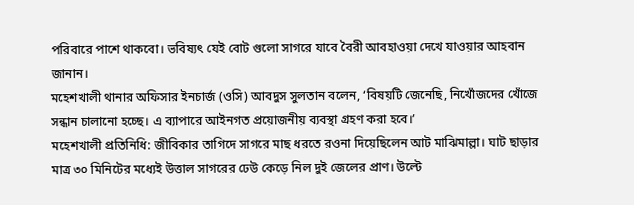পরিবারে পাশে থাকবো। ভবিষ্যৎ যেই বোট গুলো সাগরে যাবে বৈরী আবহাওয়া দেখে যাওয়ার আহবান জানান।
মহেশখালী থানার অফিসার ইনচার্জ (ওসি) আবদুস সুলতান বলেন, ‘বিষয়টি জেনেছি, নিখোঁজদের খোঁজে সন্ধান চালানো হচ্ছে। এ ব্যাপারে আইনগত প্রয়োজনীয় ব্যবস্থা গ্রহণ করা হবে।’
মহেশখালী প্রতিনিধি: জীবিকার তাগিদে সাগরে মাছ ধরতে রওনা দিয়েছিলেন আট মাঝিমাল্লা। ঘাট ছাড়ার মাত্র ৩০ মিনিটের মধ্যেই উত্তাল সাগরের ঢেউ কেড়ে নিল দুই জেলের প্রাণ। উল্টে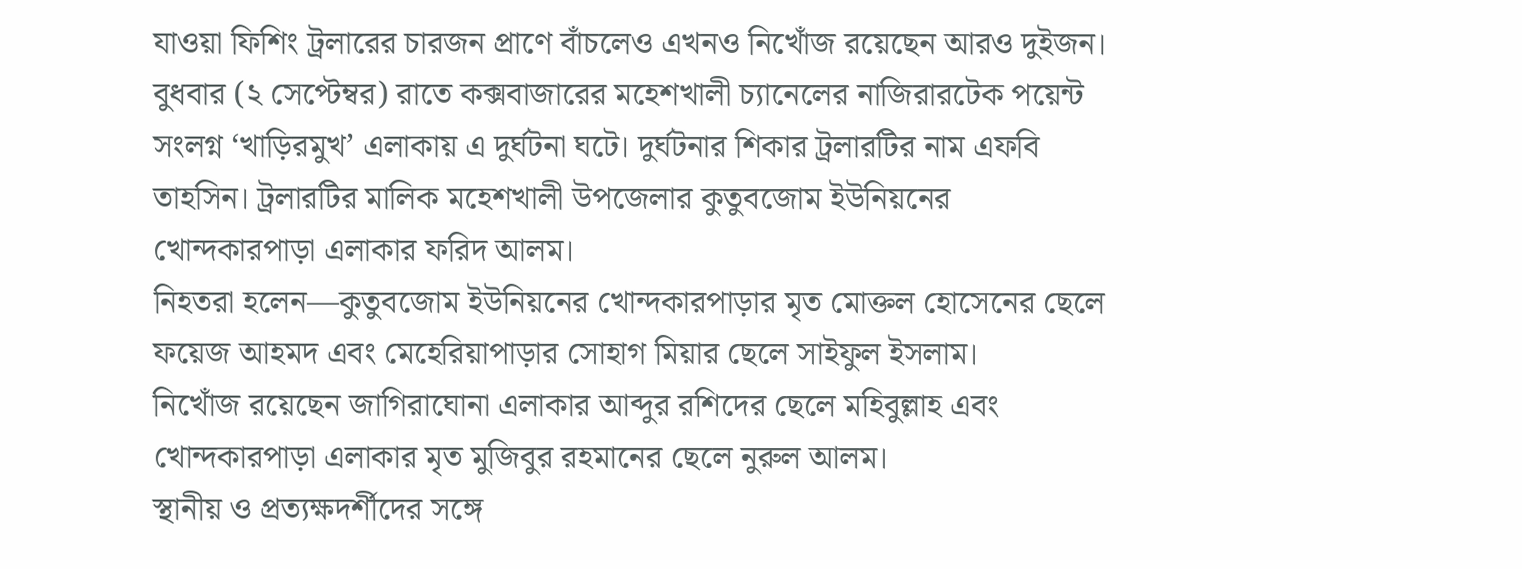যাওয়া ফিশিং ট্রলারের চারজন প্রাণে বাঁচলেও এখনও নিখোঁজ রয়েছেন আরও দুইজন।
বুধবার (২ সেপ্টেম্বর) রাতে কক্সবাজারের মহেশখালী চ্যানেলের নাজিরারটেক পয়েন্ট সংলগ্ন ‘খাড়িরমুখ’ এলাকায় এ দুর্ঘটনা ঘটে। দুর্ঘটনার শিকার ট্রলারটির নাম এফবি তাহসিন। ট্রলারটির মালিক মহেশখালী উপজেলার কুতুবজোম ইউনিয়নের খোন্দকারপাড়া এলাকার ফরিদ আলম।
নিহতরা হলেন—কুতুবজোম ইউনিয়নের খোন্দকারপাড়ার মৃত মোক্তল হোসেনের ছেলে ফয়েজ আহমদ এবং মেহেরিয়াপাড়ার সোহাগ মিয়ার ছেলে সাইফুল ইসলাম।
নিখোঁজ রয়েছেন জাগিরাঘোনা এলাকার আব্দুর রশিদের ছেলে মহিবুল্লাহ এবং খোন্দকারপাড়া এলাকার মৃত মুজিবুর রহমানের ছেলে নুরুল আলম।
স্থানীয় ও প্রত্যক্ষদর্শীদের সঙ্গে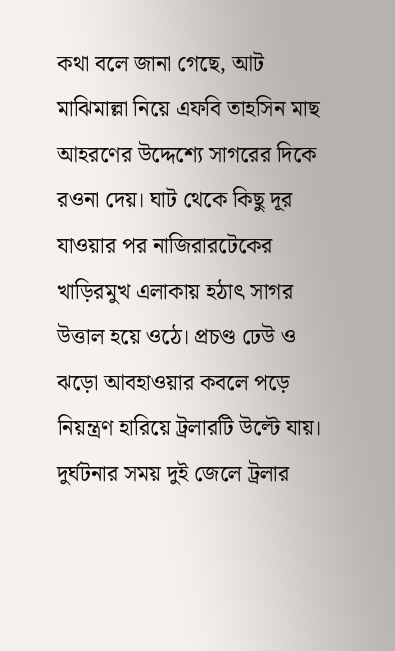কথা বলে জানা গেছে, আট মাঝিমাল্লা নিয়ে এফবি তাহসিন মাছ আহরণের উদ্দেশ্যে সাগরের দিকে রওনা দেয়। ঘাট থেকে কিছু দূর যাওয়ার পর নাজিরারটেকের খাড়িরমুখ এলাকায় হঠাৎ সাগর উত্তাল হয়ে ওঠে। প্রচণ্ড ঢেউ ও ঝড়ো আবহাওয়ার কবলে পড়ে নিয়ন্ত্রণ হারিয়ে ট্রলারটি উল্টে যায়।
দুর্ঘটনার সময় দুই জেলে ট্রলার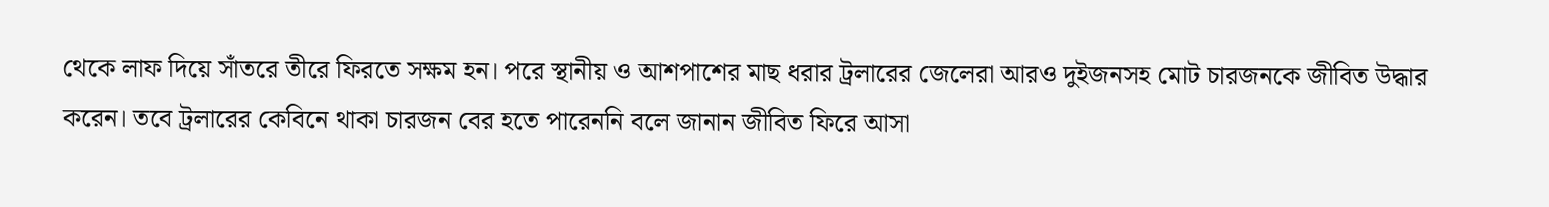থেকে লাফ দিয়ে সাঁতরে তীরে ফিরতে সক্ষম হন। পরে স্থানীয় ও আশপাশের মাছ ধরার ট্রলারের জেলেরা আরও দুইজনসহ মোট চারজনকে জীবিত উদ্ধার করেন। তবে ট্রলারের কেবিনে থাকা চারজন বের হতে পারেননি বলে জানান জীবিত ফিরে আসা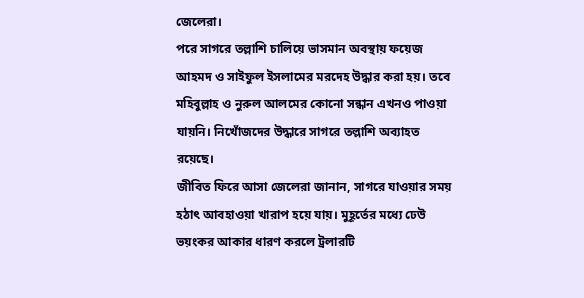জেলেরা।
পরে সাগরে তল্লাশি চালিয়ে ভাসমান অবস্থায় ফয়েজ আহমদ ও সাইফুল ইসলামের মরদেহ উদ্ধার করা হয়। তবে মহিবুল্লাহ ও নুরুল আলমের কোনো সন্ধান এখনও পাওয়া যায়নি। নিখোঁজদের উদ্ধারে সাগরে তল্লাশি অব্যাহত রয়েছে।
জীবিত ফিরে আসা জেলেরা জানান, সাগরে যাওয়ার সময় হঠাৎ আবহাওয়া খারাপ হয়ে যায়। মুহূর্তের মধ্যে ঢেউ ভয়ংকর আকার ধারণ করলে ট্রলারটি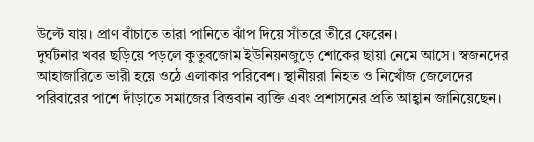উল্টে যায়। প্রাণ বাঁচাতে তারা পানিতে ঝাঁপ দিয়ে সাঁতরে তীরে ফেরেন।
দুর্ঘটনার খবর ছড়িয়ে পড়লে কুতুবজোম ইউনিয়নজুড়ে শোকের ছায়া নেমে আসে। স্বজনদের আহাজারিতে ভারী হয়ে ওঠে এলাকার পরিবেশ। স্থানীয়রা নিহত ও নিখোঁজ জেলেদের পরিবারের পাশে দাঁড়াতে সমাজের বিত্তবান ব্যক্তি এবং প্রশাসনের প্রতি আহ্বান জানিয়েছেন।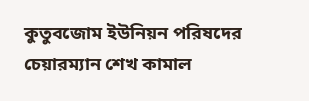কুতুবজোম ইউনিয়ন পরিষদের চেয়ারম্যান শেখ কামাল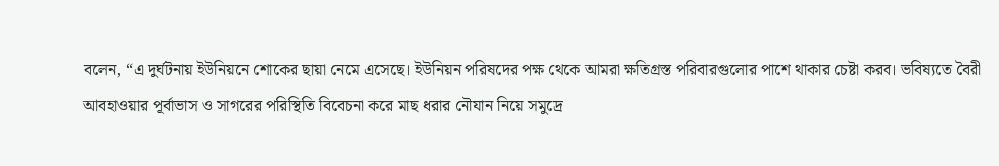বলেন, “এ দুর্ঘটনায় ইউনিয়নে শোকের ছায়া নেমে এসেছে। ইউনিয়ন পরিষদের পক্ষ থেকে আমরা ক্ষতিগ্রস্ত পরিবারগুলোর পাশে থাকার চেষ্টা করব। ভবিষ্যতে বৈরী আবহাওয়ার পূর্বাভাস ও সাগরের পরিস্থিতি বিবেচনা করে মাছ ধরার নৌযান নিয়ে সমুদ্রে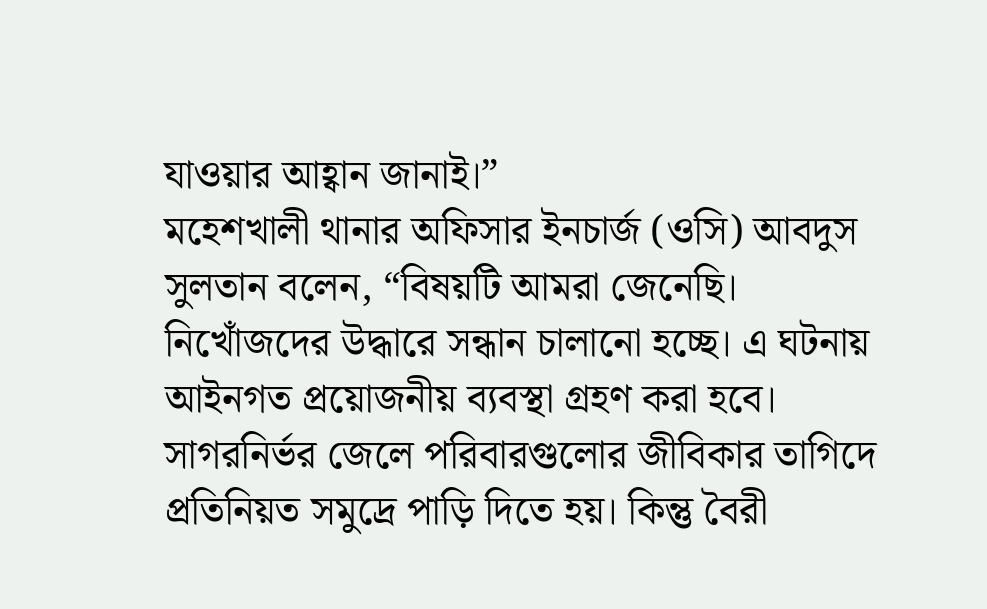যাওয়ার আহ্বান জানাই।”
মহেশখালী থানার অফিসার ইনচার্জ (ওসি) আবদুস সুলতান বলেন, “বিষয়টি আমরা জেনেছি। নিখোঁজদের উদ্ধারে সন্ধান চালানো হচ্ছে। এ ঘটনায় আইনগত প্রয়োজনীয় ব্যবস্থা গ্রহণ করা হবে।
সাগরনির্ভর জেলে পরিবারগুলোর জীবিকার তাগিদে প্রতিনিয়ত সমুদ্রে পাড়ি দিতে হয়। কিন্তু বৈরী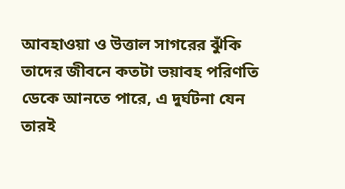আবহাওয়া ও উত্তাল সাগরের ঝুঁকি তাদের জীবনে কতটা ভয়াবহ পরিণতি ডেকে আনতে পারে, এ দুর্ঘটনা যেন তারই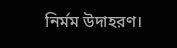নির্মম উদাহরণ।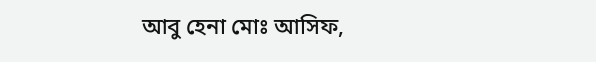আবু হেনা মোঃ আসিফ,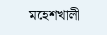মহেশখালী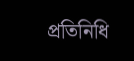প্রতিনিধি